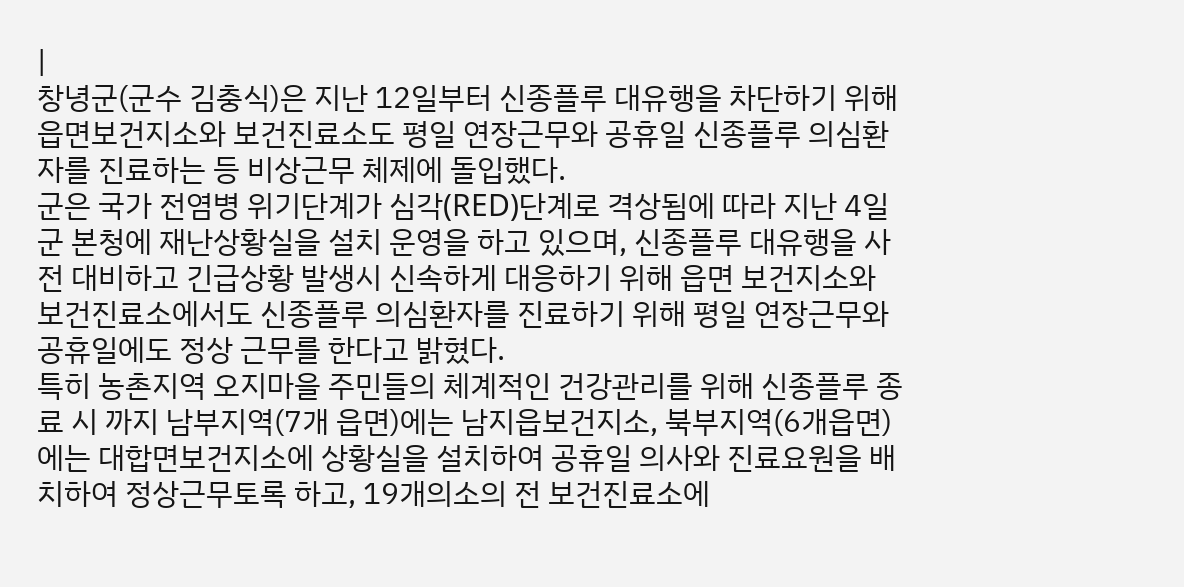|
창녕군(군수 김충식)은 지난 12일부터 신종플루 대유행을 차단하기 위해 읍면보건지소와 보건진료소도 평일 연장근무와 공휴일 신종플루 의심환자를 진료하는 등 비상근무 체제에 돌입했다.
군은 국가 전염병 위기단계가 심각(RED)단계로 격상됨에 따라 지난 4일 군 본청에 재난상황실을 설치 운영을 하고 있으며, 신종플루 대유행을 사전 대비하고 긴급상황 발생시 신속하게 대응하기 위해 읍면 보건지소와 보건진료소에서도 신종플루 의심환자를 진료하기 위해 평일 연장근무와 공휴일에도 정상 근무를 한다고 밝혔다.
특히 농촌지역 오지마을 주민들의 체계적인 건강관리를 위해 신종플루 종료 시 까지 남부지역(7개 읍면)에는 남지읍보건지소, 북부지역(6개읍면)에는 대합면보건지소에 상황실을 설치하여 공휴일 의사와 진료요원을 배치하여 정상근무토록 하고, 19개의소의 전 보건진료소에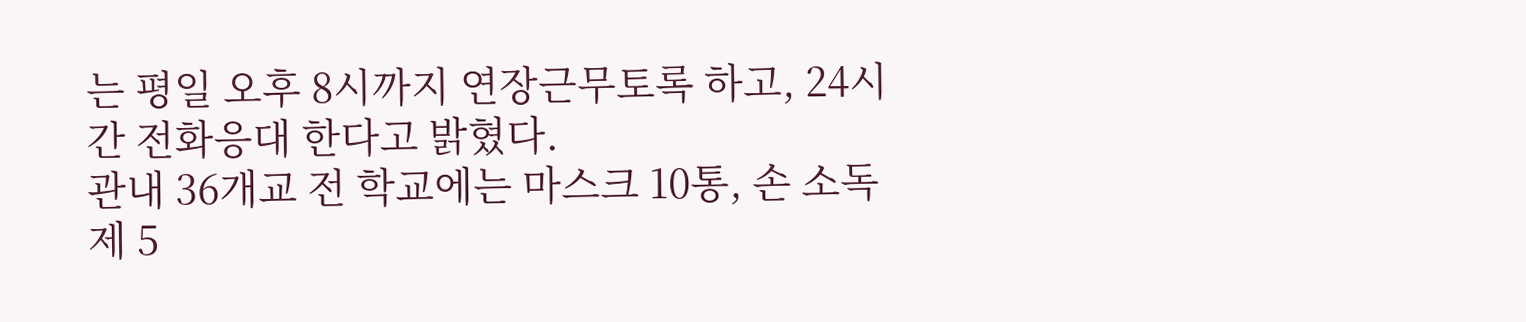는 평일 오후 8시까지 연장근무토록 하고, 24시간 전화응대 한다고 밝혔다.
관내 36개교 전 학교에는 마스크 10통, 손 소독제 5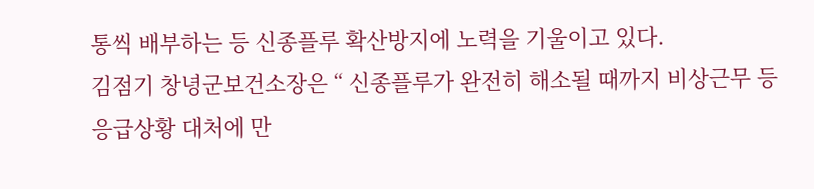통씩 배부하는 등 신종플루 확산방지에 노력을 기울이고 있다.
김점기 창녕군보건소장은 “ 신종플루가 완전히 해소될 때까지 비상근무 등 응급상황 대처에 만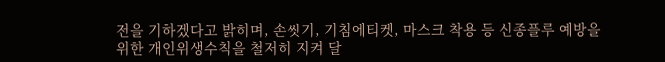전을 기하겠다고 밝히며, 손씻기, 기침에티켓, 마스크 착용 등 신종플루 예방을 위한 개인위생수칙을 철저히 지켜 달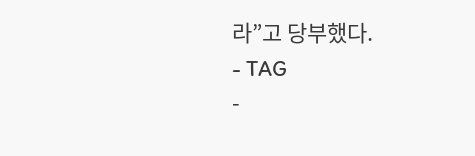라”고 당부했다.
- TAG
-